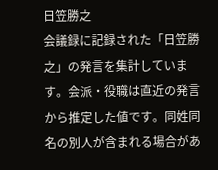日笠勝之
会議録に記録された「日笠勝之」の発言を集計しています。会派・役職は直近の発言から推定した値です。同姓同名の別人が含まれる場合があ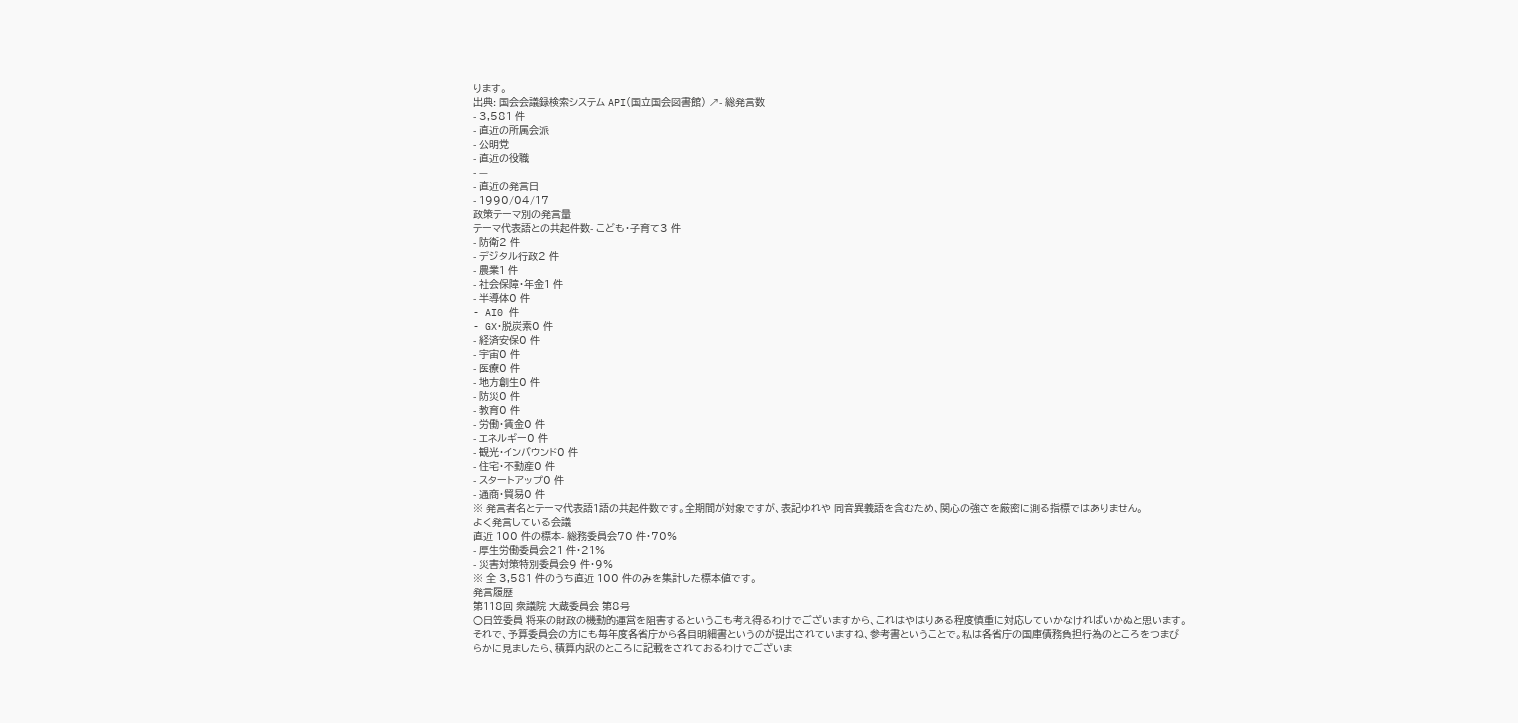ります。
出典: 国会会議録検索システム API(国立国会図書館) ↗- 総発言数
- 3,581 件
- 直近の所属会派
- 公明党
- 直近の役職
- —
- 直近の発言日
- 1990/04/17
政策テーマ別の発言量
テーマ代表語との共起件数- こども・子育て3 件
- 防衛2 件
- デジタル行政2 件
- 農業1 件
- 社会保障・年金1 件
- 半導体0 件
- AI0 件
- GX・脱炭素0 件
- 経済安保0 件
- 宇宙0 件
- 医療0 件
- 地方創生0 件
- 防災0 件
- 教育0 件
- 労働・賃金0 件
- エネルギー0 件
- 観光・インバウンド0 件
- 住宅・不動産0 件
- スタートアップ0 件
- 通商・貿易0 件
※ 発言者名とテーマ代表語1語の共起件数です。全期間が対象ですが、表記ゆれや 同音異義語を含むため、関心の強さを厳密に測る指標ではありません。
よく発言している会議
直近 100 件の標本- 総務委員会70 件・70%
- 厚生労働委員会21 件・21%
- 災害対策特別委員会9 件・9%
※ 全 3,581 件のうち直近 100 件のみを集計した標本値です。
発言履歴
第118回 衆議院 大蔵委員会 第8号
○日笠委員 将来の財政の機動的運営を阻害するというこも考え得るわけでございますから、これはやはりある程度慎重に対応していかなければいかぬと思います。 それで、予算委員会の方にも毎年度各省庁から各目明細書というのが提出されていますね、参考書ということで。私は各省庁の国庫債務負担行為のところをつまびらかに見ましたら、積算内訳のところに記載をされておるわけでございま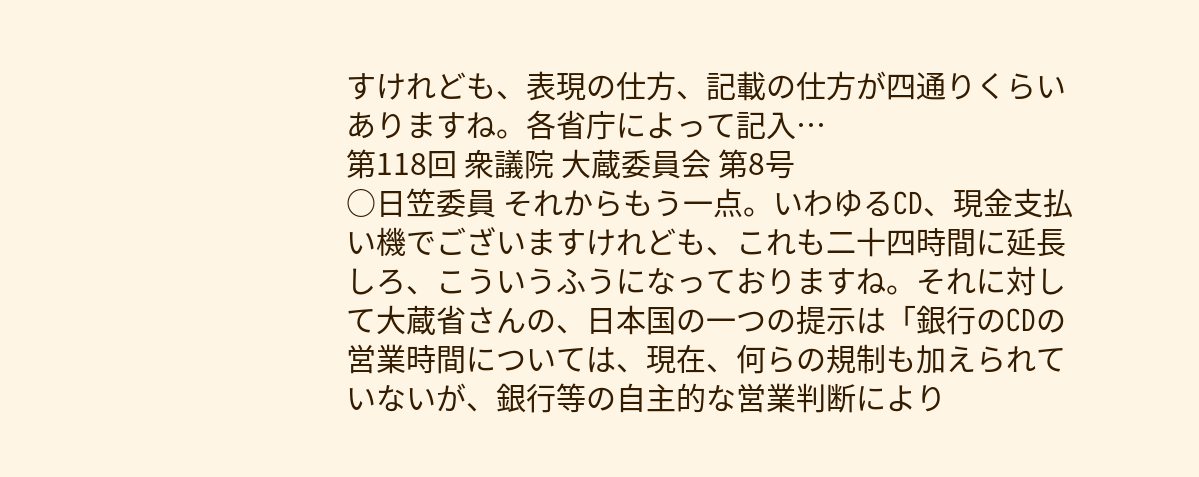すけれども、表現の仕方、記載の仕方が四通りくらいありますね。各省庁によって記入…
第118回 衆議院 大蔵委員会 第8号
○日笠委員 それからもう一点。いわゆるCD、現金支払い機でございますけれども、これも二十四時間に延長しろ、こういうふうになっておりますね。それに対して大蔵省さんの、日本国の一つの提示は「銀行のCDの営業時間については、現在、何らの規制も加えられていないが、銀行等の自主的な営業判断により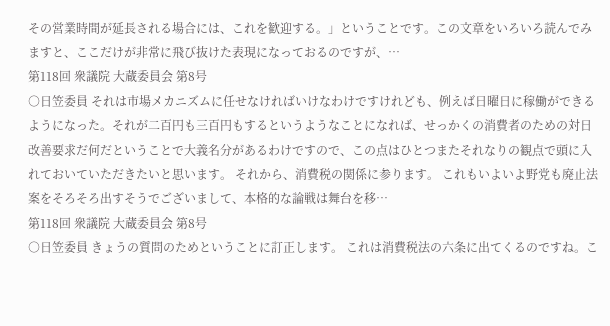その営業時間が延長される場合には、これを歓迎する。」ということです。この文章をいろいろ読んでみますと、ここだけが非常に飛び抜けた表現になっておるのですが、…
第118回 衆議院 大蔵委員会 第8号
○日笠委員 それは市場メカニズムに任せなければいけなわけですけれども、例えば日曜日に稼働ができるようになった。それが二百円も三百円もするというようなことになれば、せっかくの消費者のための対日改善要求だ何だということで大義名分があるわけですので、この点はひとつまたそれなりの観点で頭に入れておいていただきたいと思います。 それから、消費税の関係に参ります。 これもいよいよ野党も廃止法案をそろそろ出すそうでございまして、本格的な論戦は舞台を移…
第118回 衆議院 大蔵委員会 第8号
○日笠委員 きょうの質問のためということに訂正します。 これは消費税法の六条に出てくるのですね。こ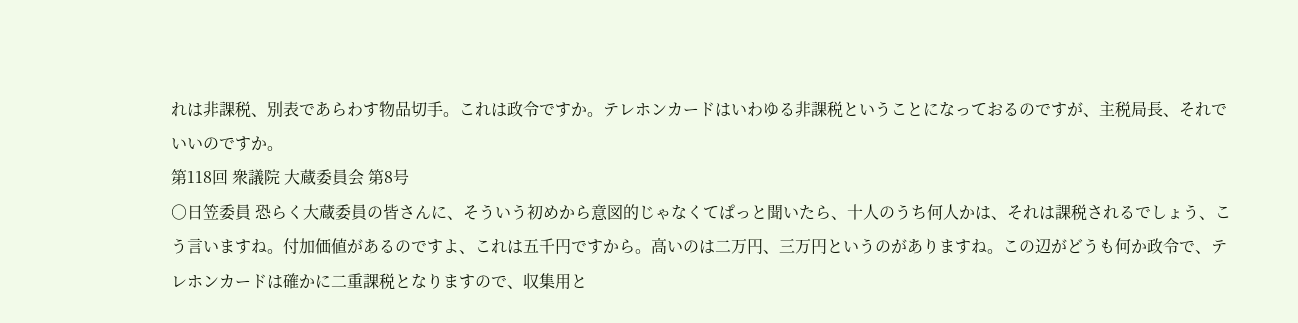れは非課税、別表であらわす物品切手。これは政令ですか。テレホンカードはいわゆる非課税ということになっておるのですが、主税局長、それでいいのですか。
第118回 衆議院 大蔵委員会 第8号
○日笠委員 恐らく大蔵委員の皆さんに、そういう初めから意図的じゃなくてぱっと聞いたら、十人のうち何人かは、それは課税されるでしょう、こう言いますね。付加価値があるのですよ、これは五千円ですから。高いのは二万円、三万円というのがありますね。この辺がどうも何か政令で、テレホンカードは確かに二重課税となりますので、収集用と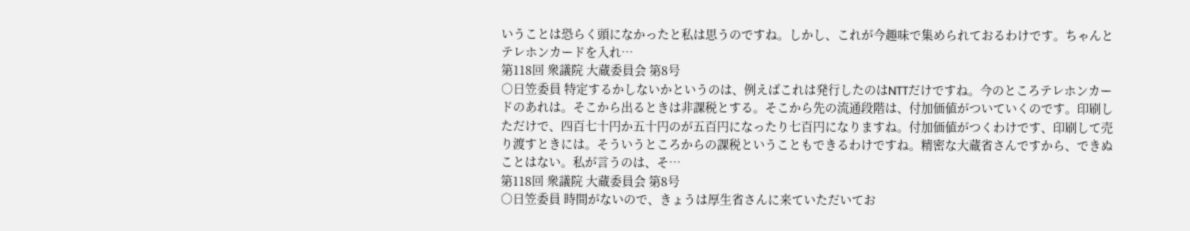いうことは恐らく頭になかったと私は思うのですね。しかし、これが今趣味で集められておるわけです。ちゃんとテレホンカードを入れ…
第118回 衆議院 大蔵委員会 第8号
○日笠委員 特定するかしないかというのは、例えばこれは発行したのはNTTだけですね。今のところテレホンカードのあれは。そこから出るときは非課税とする。そこから先の流通段階は、付加価値がついていくのです。印刷しただけで、四百七十円か五十円のが五百円になったり七百円になりますね。付加価値がつくわけです、印刷して売り渡すときには。そういうところからの課税ということもできるわけですね。精密な大蔵省さんですから、できぬことはない。私が言うのは、そ…
第118回 衆議院 大蔵委員会 第8号
○日笠委員 時間がないので、きょうは厚生省さんに来ていただいてお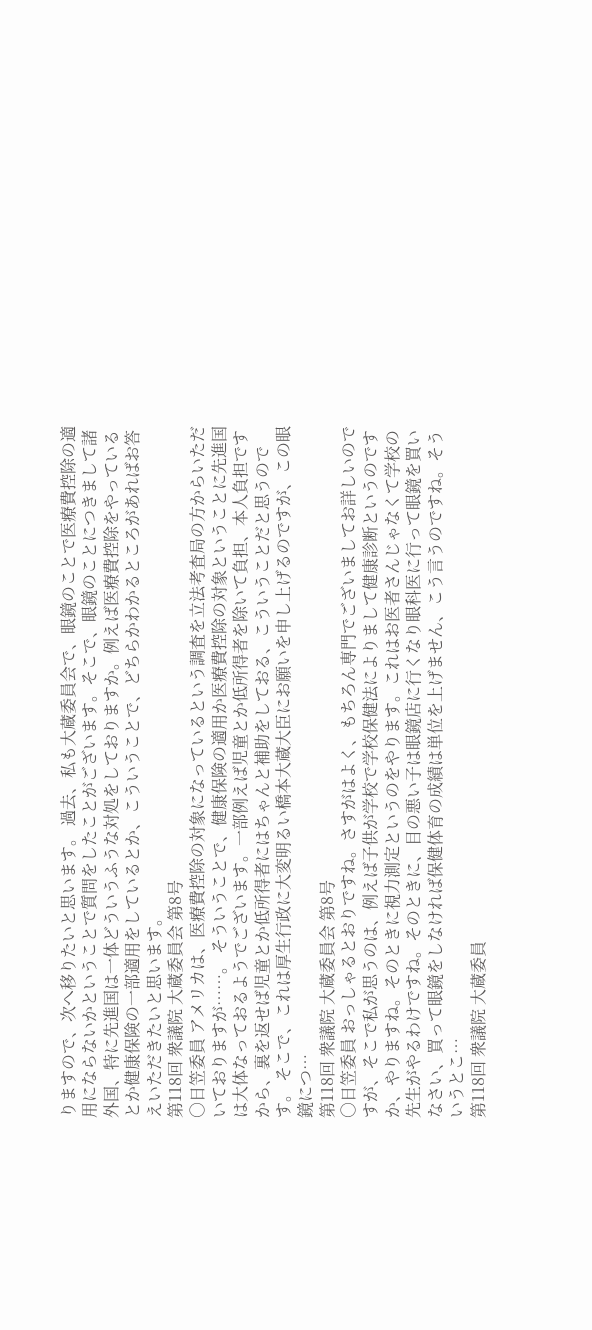りますので、次へ移りたいと思います。 過去、私も大蔵委員会で、眼鏡のことで医療費控除の適用にならないかということで質問をしたことがございます。そこで、眼鏡のことにつきまして諸外国、特に先進国は一体どういうふうな対処をしておりますか。例えば医療費控除をやっているとか健康保険の一部適用をしているとか、こういうことで、どちらかわかるところがあればお答えいただきたいと思います。
第118回 衆議院 大蔵委員会 第8号
○日笠委員 アメリカは、医療費控除の対象になっているという調査を立法考査局の方からいただいておりますが……。 そういうことで、健康保険の適用か医療費控除の対象ということに先進国は大体なっておるようでございます。一部例えば児童とか低所得者を除いて負担、本人負担ですから、裏を返せば児童とか低所得者にはちゃんと補助をしておる、こういうことだと思うのです。 そこで、これは厚生行政に大変明るい橋本大蔵大臣にお願いを申し上げるのですが、この眼鏡につ…
第118回 衆議院 大蔵委員会 第8号
○日笠委員 おっしゃるとおりですね。さすがはよく、もちろん専門でございましてお詳しいのですが、そこで私が思うのは、例えば子供が学校で学校保健法によりまして健康診断というのですか、やりますね。そのときに視力測定というのをやります。これはお医者さんじゃなくて学校の先生がやるわけですね。そのときに、目の悪い子は眼鏡店に行くなり眼科医に行って眼鏡を買いなさい、買って眼鏡をしなければ保健体育の成績は単位を上げません、こう言うのですね。そういうとこ…
第118回 衆議院 大蔵委員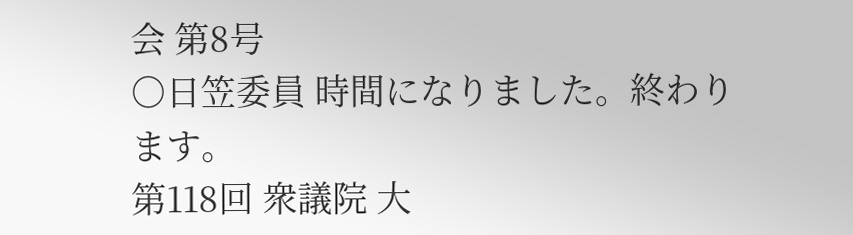会 第8号
○日笠委員 時間になりました。終わります。
第118回 衆議院 大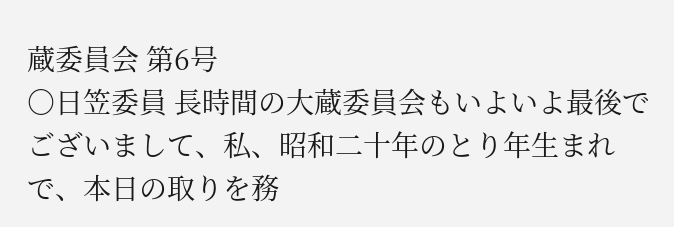蔵委員会 第6号
○日笠委員 長時間の大蔵委員会もいよいよ最後でございまして、私、昭和二十年のとり年生まれで、本日の取りを務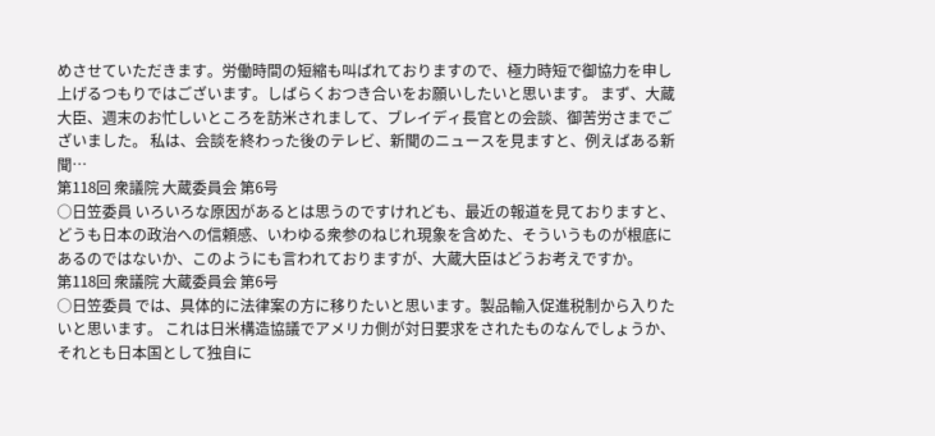めさせていただきます。労働時間の短縮も叫ばれておりますので、極力時短で御協力を申し上げるつもりではございます。しばらくおつき合いをお願いしたいと思います。 まず、大蔵大臣、週末のお忙しいところを訪米されまして、ブレイディ長官との会談、御苦労さまでございました。 私は、会談を終わった後のテレビ、新聞のニュースを見ますと、例えばある新聞…
第118回 衆議院 大蔵委員会 第6号
○日笠委員 いろいろな原因があるとは思うのですけれども、最近の報道を見ておりますと、どうも日本の政治への信頼感、いわゆる衆参のねじれ現象を含めた、そういうものが根底にあるのではないか、このようにも言われておりますが、大蔵大臣はどうお考えですか。
第118回 衆議院 大蔵委員会 第6号
○日笠委員 では、具体的に法律案の方に移りたいと思います。製品輸入促進税制から入りたいと思います。 これは日米構造協議でアメリカ側が対日要求をされたものなんでしょうか、それとも日本国として独自に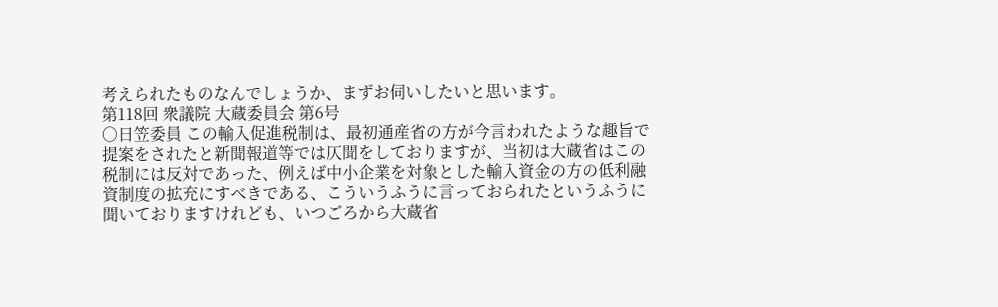考えられたものなんでしょうか、まずお伺いしたいと思います。
第118回 衆議院 大蔵委員会 第6号
○日笠委員 この輸入促進税制は、最初通産省の方が今言われたような趣旨で提案をされたと新聞報道等では仄聞をしておりますが、当初は大蔵省はこの税制には反対であった、例えば中小企業を対象とした輸入資金の方の低利融資制度の拡充にすべきである、こういうふうに言っておられたというふうに聞いておりますけれども、いつごろから大蔵省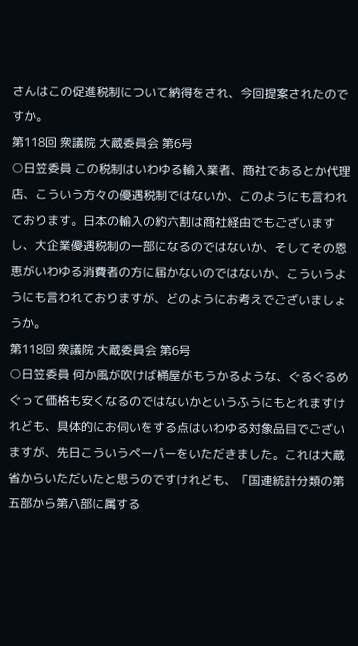さんはこの促進税制について納得をされ、今回提案されたのですか。
第118回 衆議院 大蔵委員会 第6号
○日笠委員 この税制はいわゆる輸入業者、商社であるとか代理店、こういう方々の優遇税制ではないか、このようにも言われております。日本の輸入の約六割は商社経由でもございますし、大企業優遇税制の一部になるのではないか、そしてその恩恵がいわゆる消費者の方に届かないのではないか、こういうようにも言われておりますが、どのようにお考えでございましょうか。
第118回 衆議院 大蔵委員会 第6号
○日笠委員 何か風が吹けば桶屋がもうかるような、ぐるぐるめぐって価格も安くなるのではないかというふうにもとれますけれども、具体的にお伺いをする点はいわゆる対象品目でございますが、先日こういうペーパーをいただきました。これは大蔵省からいただいたと思うのですけれども、「国連統計分類の第五部から第八部に属する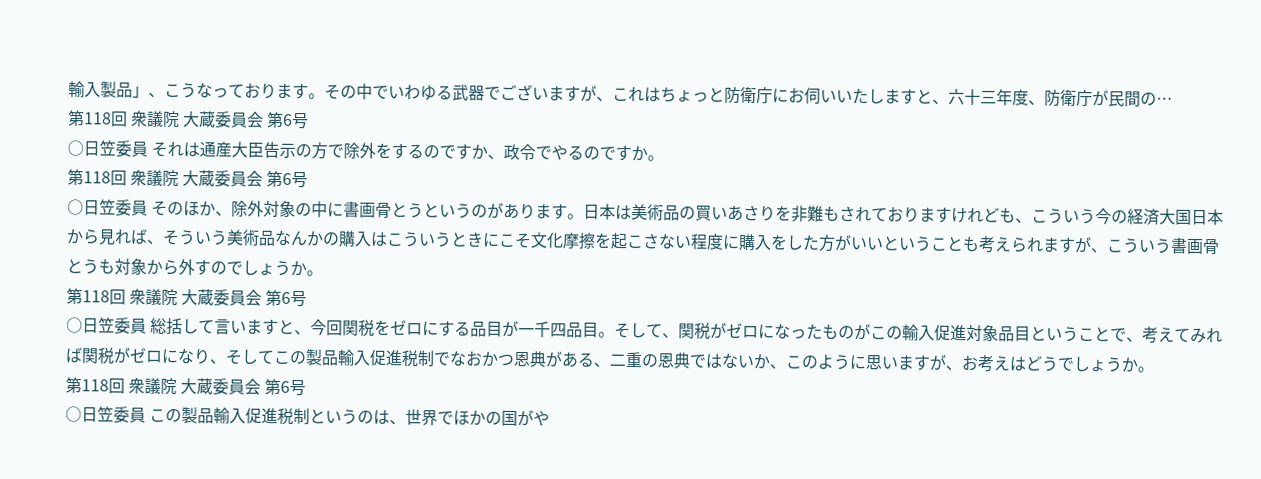輸入製品」、こうなっております。その中でいわゆる武器でございますが、これはちょっと防衛庁にお伺いいたしますと、六十三年度、防衛庁が民間の…
第118回 衆議院 大蔵委員会 第6号
○日笠委員 それは通産大臣告示の方で除外をするのですか、政令でやるのですか。
第118回 衆議院 大蔵委員会 第6号
○日笠委員 そのほか、除外対象の中に書画骨とうというのがあります。日本は美術品の買いあさりを非難もされておりますけれども、こういう今の経済大国日本から見れば、そういう美術品なんかの購入はこういうときにこそ文化摩擦を起こさない程度に購入をした方がいいということも考えられますが、こういう書画骨とうも対象から外すのでしょうか。
第118回 衆議院 大蔵委員会 第6号
○日笠委員 総括して言いますと、今回関税をゼロにする品目が一千四品目。そして、関税がゼロになったものがこの輸入促進対象品目ということで、考えてみれば関税がゼロになり、そしてこの製品輸入促進税制でなおかつ恩典がある、二重の恩典ではないか、このように思いますが、お考えはどうでしょうか。
第118回 衆議院 大蔵委員会 第6号
○日笠委員 この製品輸入促進税制というのは、世界でほかの国がや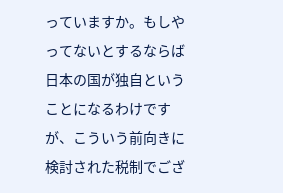っていますか。もしやってないとするならば日本の国が独自ということになるわけですが、こういう前向きに検討された税制でござ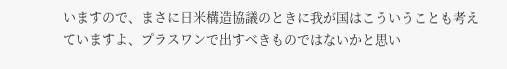いますので、まさに日米構造協議のときに我が国はこういうことも考えていますよ、プラスワンで出すべきものではないかと思い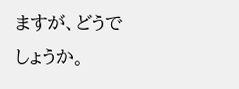ますが、どうでしょうか。